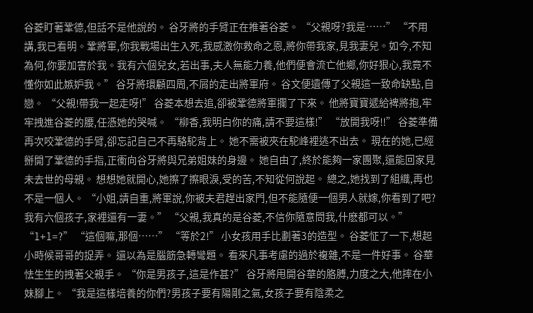谷菱盯著鞏德,但話不是他說的。 谷牙將的手臂正在推著谷菱。 “父親呀?我是……” “不用講,我已看明。鞏將軍,你我戰場出生入死,我感激你救命之恩,將你帶我家,見我妻兒。如今,不知為何,你要加害於我。我有六個兒女,若出事,夫人無能力養,他們便會流亡他鄉,你好狠心,我竟不懂你如此嫉妒我。” 谷牙將環顧四周,不屑的走出將軍府。 谷文便遺傳了父親這一致命缺點,自戀。 “父親!帶我一起走呀!” 谷菱本想去追,卻被鞏德將軍攔了下來。 他將寶寶遞給裨將抱,牢牢拽進谷菱的腰,任憑她的哭喊。 “柳香,我明白你的痛,請不要這樣!” “放開我呀!!” 谷菱準備再次咬鞏德的手臂,卻忘記自己不再駱駝背上。 她不需被夾在駝峰裡逃不出去。 現在的她,已經掰開了鞏德的手指,正衝向谷牙將與兄弟姐妹的身邊。 她自由了,終於能夠一家團聚,還能回家見未去世的母親。 想想她就開心,她擦了擦眼淚,受的苦,不知從何說起。 總之,她找到了組織,再也不是一個人。 “小姐,請自重,將軍說,你被夫君趕出家門,但不能隨便一個男人就嫁,你看到了吧?我有六個孩子,家裡還有一妻。” “父親,我真的是谷菱,不信你隨意問我,什麽都可以。” “1+1=?” “這個嘛,那個……” “等於2!” 小女孩用手比劃著3的造型。 谷菱怔了一下,想起小時候哥哥的捉弄。 還以為是腦筋急轉彎題。 看來凡事考慮的過於複雜,不是一件好事。 谷華怯生生的拽著父親手。 “你是男孩子,這是作甚?” 谷牙將甩開谷華的胳膊,力度之大,他摔在小妹腳上。 “我是這樣培養的你們?男孩子要有陽剛之氣,女孩子要有陰柔之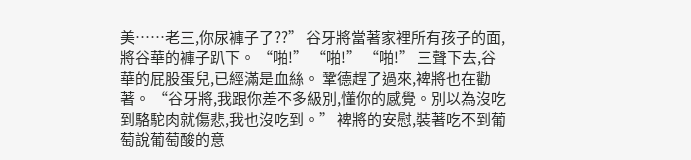美……老三,你尿褲子了??” 谷牙將當著家裡所有孩子的面,將谷華的褲子趴下。 “啪!” “啪!” “啪!” 三聲下去,谷華的屁股蛋兒,已經滿是血絲。 鞏德趕了過來,裨將也在勸著。 “谷牙將,我跟你差不多級別,懂你的感覺。別以為沒吃到駱駝肉就傷悲,我也沒吃到。” 裨將的安慰,裝著吃不到葡萄說葡萄酸的意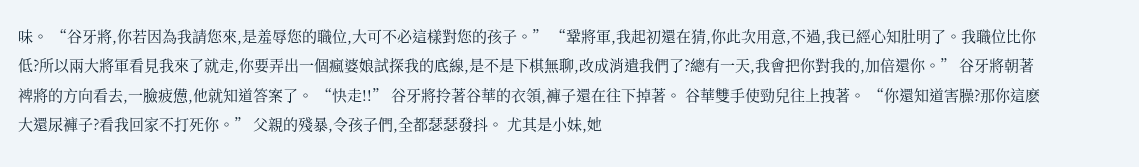味。 “谷牙將,你若因為我請您來,是羞辱您的職位,大可不必這樣對您的孩子。” “鞏將軍,我起初還在猜,你此次用意,不過,我已經心知肚明了。我職位比你低?所以兩大將軍看見我來了就走,你要弄出一個瘋婆娘試探我的底線,是不是下棋無聊,改成消遣我們了?總有一天,我會把你對我的,加倍還你。” 谷牙將朝著裨將的方向看去,一臉疲憊,他就知道答案了。 “快走!!” 谷牙將拎著谷華的衣領,褲子還在往下掉著。 谷華雙手使勁兒往上拽著。 “你還知道害臊?那你這麽大還尿褲子?看我回家不打死你。” 父親的殘暴,令孩子們,全都瑟瑟發抖。 尤其是小妹,她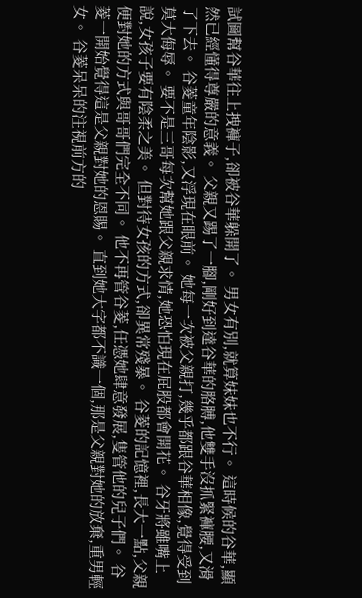試圖幫谷華往上拽褲子,卻被谷華躲開了。 男女有別,就算妹妹也不行。 這時候的谷華,顯然已經懂得尊嚴的意義。 父親又踢了一腳,剛好到達谷華的胳膊,他雙手沒抓緊褲腰,又滑了下去。 谷菱童年陰影,又浮現在眼前。 她每一次被父親打,幾乎都跟谷華相像,覺得受到莫大侮辱。 要不是三哥每次幫她跟父親求情,她恐怕現在屁股都會開花。 谷牙將雖嘴上說,女孩子要有陰柔之美。 但對待女孩的方式,卻異常殘暴。 谷菱的記憶裡,長大一點,父親便對她的方式與哥哥們完全不同。 他不再管谷菱,任憑她肆意發展,隻管他的兒子們。 谷菱一開始覺得這是父親對她的恩賜。 直到她大字都不識一個,那是父親對她的放棄,重男輕女。 谷菱呆呆的注視前方的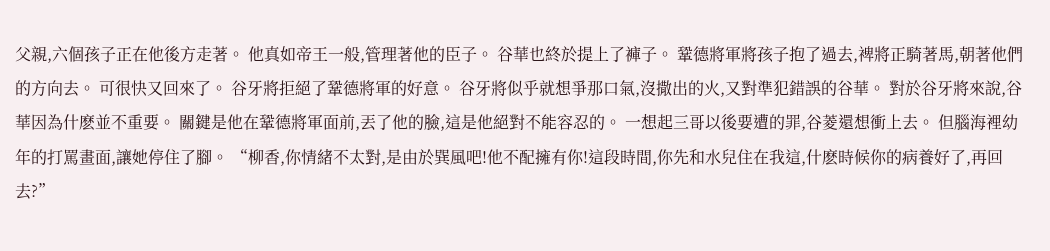父親,六個孩子正在他後方走著。 他真如帝王一般,管理著他的臣子。 谷華也終於提上了褲子。 鞏德將軍將孩子抱了過去,裨將正騎著馬,朝著他們的方向去。 可很快又回來了。 谷牙將拒絕了鞏德將軍的好意。 谷牙將似乎就想爭那口氣,沒撒出的火,又對準犯錯誤的谷華。 對於谷牙將來說,谷華因為什麽並不重要。 關鍵是他在鞏德將軍面前,丟了他的臉,這是他絕對不能容忍的。 一想起三哥以後要遭的罪,谷菱還想衝上去。 但腦海裡幼年的打罵畫面,讓她停住了腳。 “柳香,你情緒不太對,是由於巽風吧!他不配擁有你!這段時間,你先和水兒住在我這,什麽時候你的病養好了,再回去?”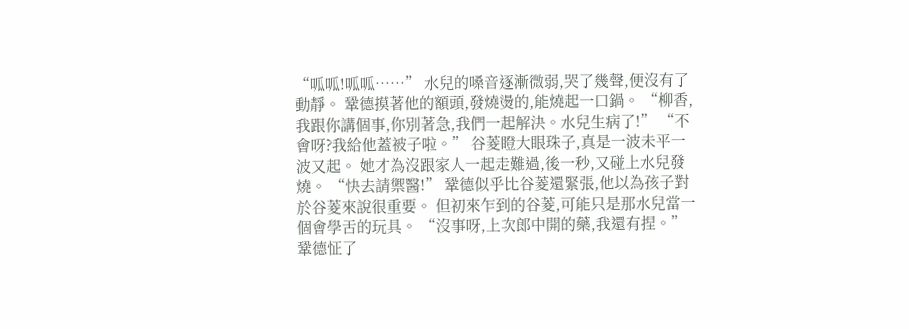“呱呱!呱呱……” 水兒的嗓音逐漸微弱,哭了幾聲,便沒有了動靜。 鞏德摸著他的額頭,發燒燙的,能燒起一口鍋。 “柳香,我跟你講個事,你別著急,我們一起解決。水兒生病了!” “不會呀?我給他蓋被子啦。” 谷菱瞪大眼珠子,真是一波未平一波又起。 她才為沒跟家人一起走難過,後一秒,又碰上水兒發燒。 “快去請禦醫!” 鞏德似乎比谷菱還緊張,他以為孩子對於谷菱來說很重要。 但初來乍到的谷菱,可能只是那水兒當一個會學舌的玩具。 “沒事呀,上次郎中開的藥,我還有捏。” 鞏德怔了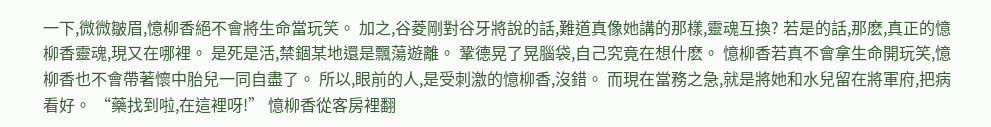一下,微微皺眉,憶柳香絕不會將生命當玩笑。 加之,谷菱剛對谷牙將說的話,難道真像她講的那樣,靈魂互換? 若是的話,那麽,真正的憶柳香靈魂,現又在哪裡。 是死是活,禁錮某地還是飄蕩遊離。 鞏德晃了晃腦袋,自己究竟在想什麽。 憶柳香若真不會拿生命開玩笑,憶柳香也不會帶著懷中胎兒一同自盡了。 所以,眼前的人,是受刺激的憶柳香,沒錯。 而現在當務之急,就是將她和水兒留在將軍府,把病看好。 “藥找到啦,在這裡呀!” 憶柳香從客房裡翻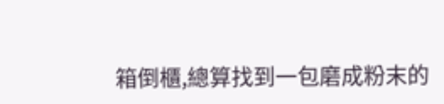箱倒櫃,總算找到一包磨成粉末的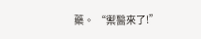藥。 “禦醫來了!”